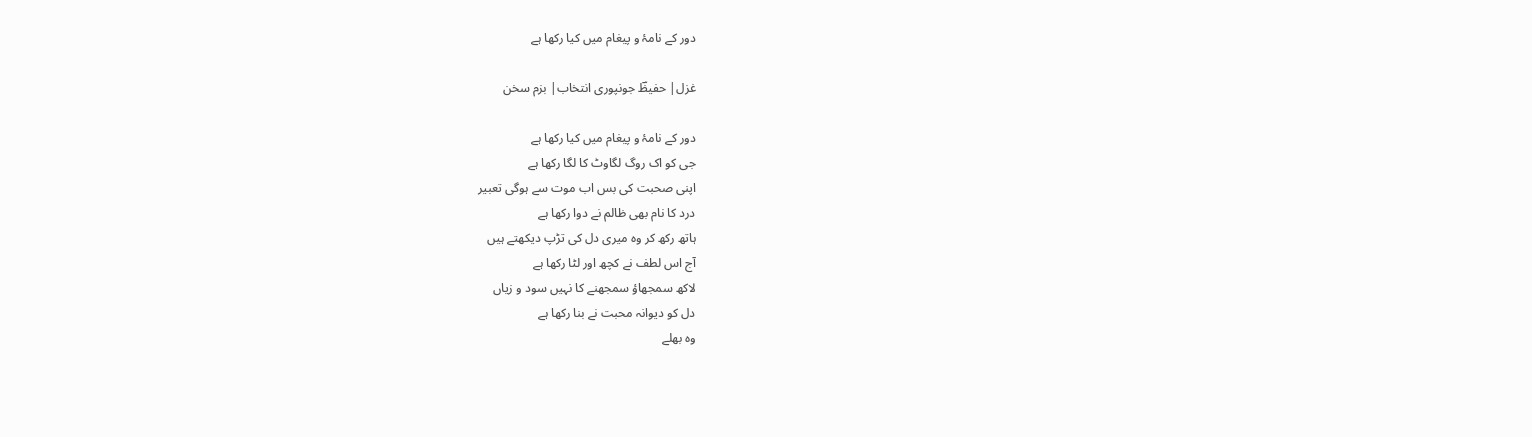دور کے نامۂ و پیغام میں کیا رکھا ہے

غزل| حفیظؔ جونپوری انتخاب| بزم سخن

دور کے نامۂ و پیغام میں کیا رکھا ہے
جی کو اک روگ لگاوٹ کا لگا رکھا ہے
اپنی صحبت کی بس اب موت سے ہوگی تعبیر
درد کا نام بھی ظالم نے دوا رکھا ہے
ہاتھ رکھ کر وہ میری دل کی تڑپ دیکھتے ہیں
آج اس لطف نے کچھ اور لٹا رکھا ہے
لاکھ سمجھاؤ سمجھنے کا نہیں سود و زیاں
دل کو دیوانہ محبت نے بنا رکھا ہے
وہ بھلے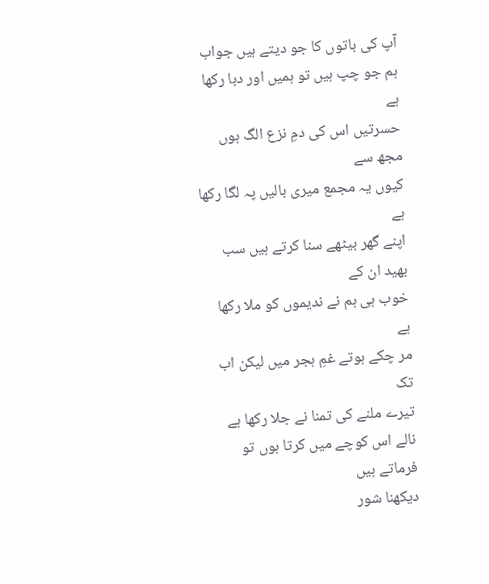آپ کی باتوں کا جو دیتے ہیں جواب
ہم جو چپ ہیں تو ہمیں اور دبا رکھا ہے
حسرتیں اس کی دمِ نزع الگ ہوں مجھ سے
کیوں یہ مجمع میری بالیں پہ لگا رکھا ہے
اپنے گھر بیٹھے سنا کرتے ہیں سب بھید ان کے
خوب ہی ہم نے ندیموں کو ملا رکھا ہے
مر چکے ہوتے غمِ ہجر میں لیکن اب تک
تیرے ملنے کی تمنا نے جلا رکھا ہے
نالے اس کوچے میں کرتا ہوں تو فرماتے ہیں
دیکھنا شور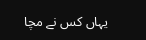یہاں کس نے مچا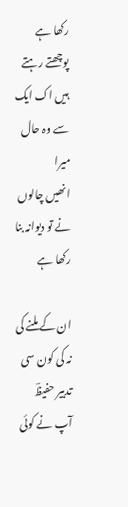رکھا ہے
پوچھتے رہتے ہیں اک ایک سے وہ حال میرا
انھیں چالوں نے تو دیوانہ بنا رکھا ہے

ان کے ملنے کی نہ کی کون سی تدبیر حفیظؔ
آپ نے کوئی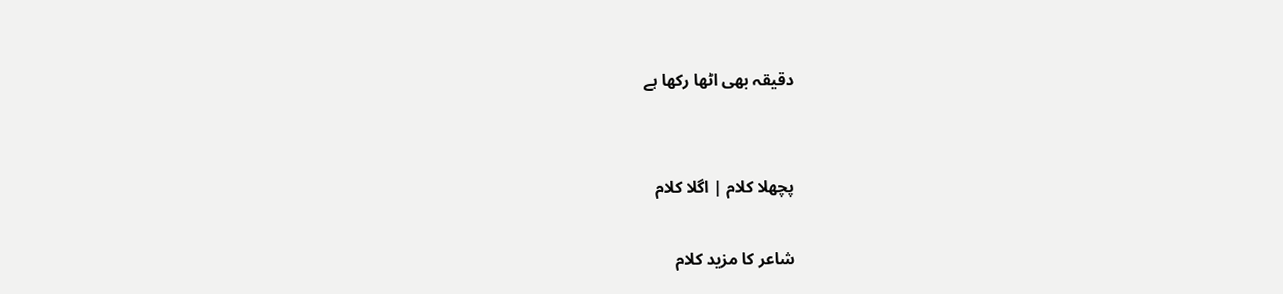دقیقہ بھی اٹھا رکھا ہے


پچھلا کلام | اگلا کلام

شاعر کا مزید کلام